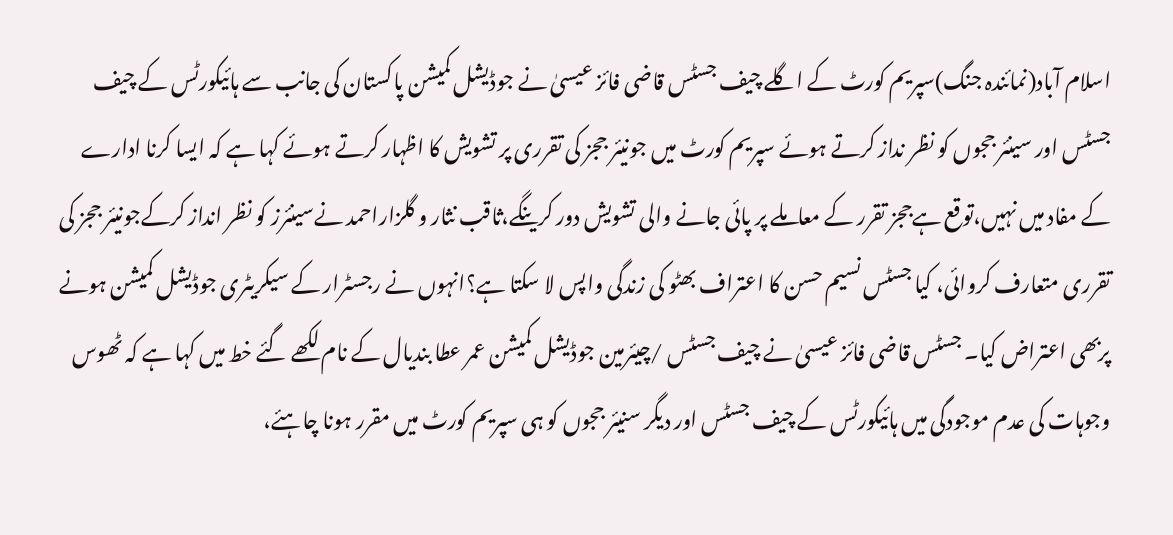اسلام آباد(نمائندہ جنگ)سپریم کورٹ کے اگلے چیف جسٹس قاضی فائز عیسیٰ نے جوڈیشل کمیشن پاکستان کی جانب سے ہائیکورٹس کے چیف جسٹس اور سینئر ججوں کو نظر نداز کرتے ہوئے سپریم کورٹ میں جونیئر ججز کی تقرری پر تشویش کا اظہار کرتے ہوئے کہا ہے کہ ایسا کرنا ادارے کے مفاد میں نہیں،توقع ہےججز تقرر کے معاملے پر پائی جانے والی تشویش دور کرینگے،ثاقب نثار و گلزاراحمد نےسینئرز کو نظر انداز کرکےجونیئر ججز کی تقرری متعارف کروائی، کیا جسٹس نسیم حسن کا اعتراف بھٹو کی زندگی واپس لا سکتا ہے؟انہوں نے رجسٹرار کے سیکریٹری جوڈیشل کمیشن ہونے پربھی اعتراض کیا۔ جسٹس قاضی فائز عیسیٰ نے چیف جسٹس /چیئرمین جوڈیشل کمیشن عمر عطا بندیال کے نام لکھے گئے خط میں کہا ہے کہ ٹھوس وجوہات کی عدم موجودگی میں ہائیکورٹس کے چیف جسٹس اور دیگر سنیئر ججوں کو ہی سپریم کورٹ میں مقرر ہونا چاہئے،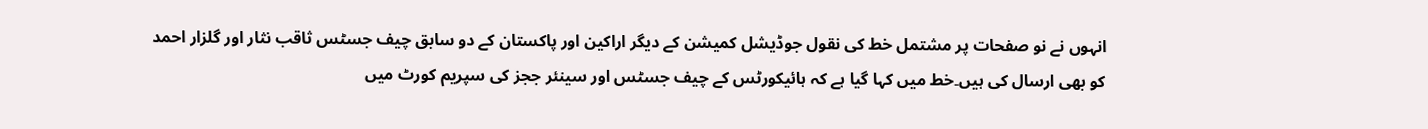انہوں نے نو صفحات پر مشتمل خط کی نقول جوڈیشل کمیشن کے دیگر اراکین اور پاکستان کے دو سابق چیف جسٹس ثاقب نثار اور گلزار احمد کو بھی ارسال کی ہیں۔خط میں کہا گیا ہے کہ ہائیکورٹس کے چیف جسٹس اور سینئر ججز کی سپریم کورٹ میں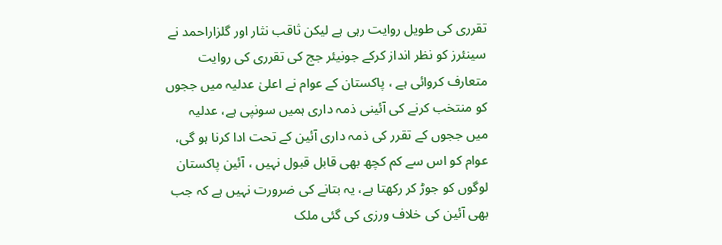تقرری کی طویل روایت رہی ہے لیکن ثاقب نثار اور گلزاراحمد نے سینئرز کو نظر انداز کرکے جونیئر جج کی تقرری کی روایت متعارف کروائی ہے ، پاکستان کے عوام نے اعلیٰ عدلیہ میں ججوں کو منتخب کرنے کی آئینی ذمہ داری ہمیں سونپی ہے، عدلیہ میں ججوں کے تقرر کی ذمہ داری آئین کے تحت ادا کرنا ہو گی، عوام کو اس سے کم کچھ بھی قابل قبول نہیں ، آئین پاکستان لوگوں کو جوڑ کر رکھتا ہے، یہ بتانے کی ضرورت نہیں ہے کہ جب بھی آئین کی خلاف ورزی کی گئی ملک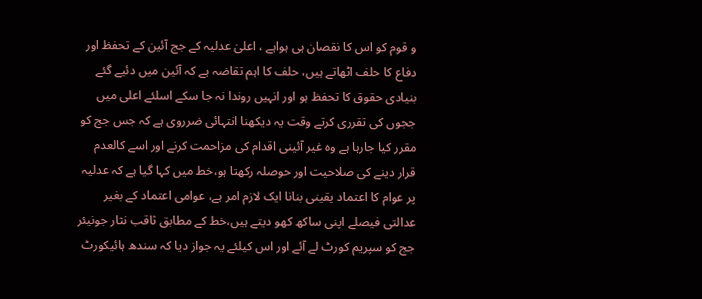و قوم کو اس کا نقصان ہی ہواہے ، اعلیٰ عدلیہ کے جج آئین کے تحفظ اور دفاع کا حلف اٹھاتے ہیں، حلف کا اہم تقاضہ ہے کہ آئین میں دئیے گئے بنیادی حقوق کا تحفظ ہو اور انہیں روندا نہ جا سکے اسلئے اعلی میں ججوں کی تقرری کرتے وقت یہ دیکھنا انتہائی ضرروی ہے کہ جس جج کو مقرر کیا جارہا ہے وہ غیر آئینی اقدام کی مزاحمت کرنے اور اسے کالعدم قرار دینے کی صلاحیت اور حوصلہ رکھتا ہو،خط میں کہا گیا ہے کہ عدلیہ پر عوام کا اعتماد یقینی بنانا ایک لازم امر ہے، عوامی اعتماد کے بغیر عدالتی فیصلے اپنی ساکھ کھو دیتے ہیں،خط کے مطابق ثاقب نثار جونیئر جج کو سپریم کورٹ لے آئے اور اس کیلئے یہ جواز دیا کہ سندھ ہائیکورٹ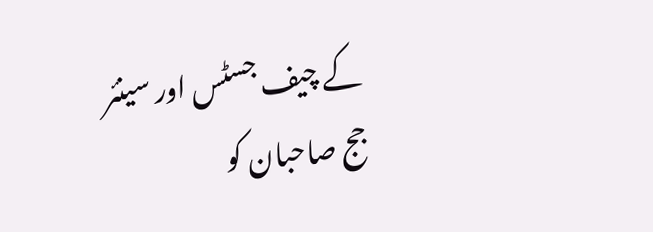کے چیف جسٹس اور سینئر جج صاحبان کو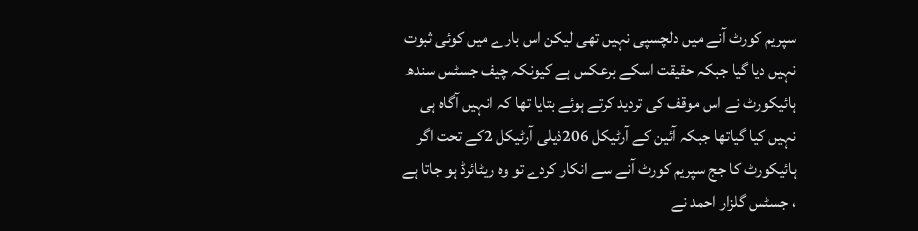سپریم کورٹ آنے میں دلچسپی نہیں تھی لیکن اس بارے میں کوئی ثبوت نہیں دیا گیا جبکہ حقیقت اسکے برعکس ہے کیونکہ چیف جسٹس سندھ ہائیکورٹ نے اس موقف کی تردید کرتے ہوئے بتایا تھا کہ انہیں آگاہ ہی نہیں کیا گیاتھا جبکہ آئین کے آرٹیکل 206ذیلی آرٹیکل 2کے تحت اگر ہائیکورٹ کا جج سپریم کورٹ آنے سے انکار کردے تو وہ ریٹائرڈ ہو جاتا ہے ، جسٹس گلزار احمد نے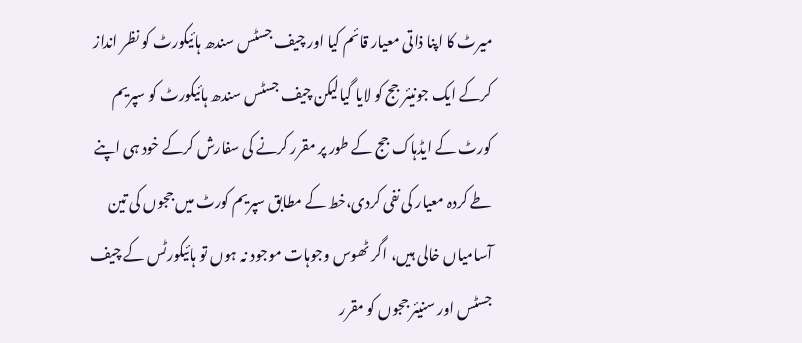میرٹ کا اپنا ذاتی معیار قائم کیا اور چیف جسٹس سندھ ہائیکورٹ کو نظر انداز کرکے ایک جونیئر جج کو لایا گیالیکن چیف جسٹس سندھ ہائیکورٹ کو سپریم کورٹ کے ایڈہاک جج کے طور پر مقرر کرنے کی سفارش کرکے خود ہی اپنے طے کردہ معیار کی نفی کردی،خط کے مطابق سپریم کورٹ میں ججوں کی تین آسامیاں خالی ہیں، اگر ٹھوس وجوہات موجود نہ ہوں تو ہائیکورٹس کے چیف جسٹس اور سنیئر ججوں کو مقرر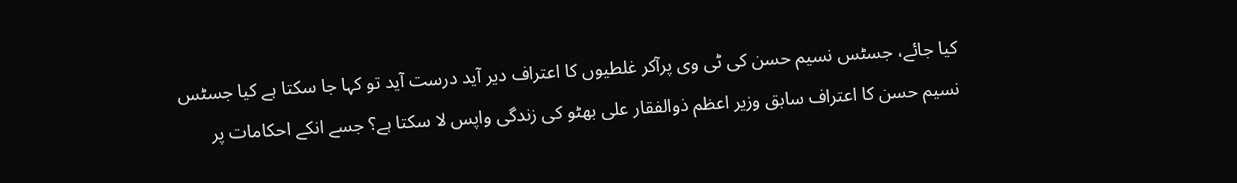کیا جائے، جسٹس نسیم حسن کی ٹی وی پرآکر غلطیوں کا اعتراف دیر آید درست آید تو کہا جا سکتا ہے کیا جسٹس نسیم حسن کا اعتراف سابق وزیر اعظم ذوالفقار علی بھٹو کی زندگی واپس لا سکتا ہے؟ جسے انکے احکامات پر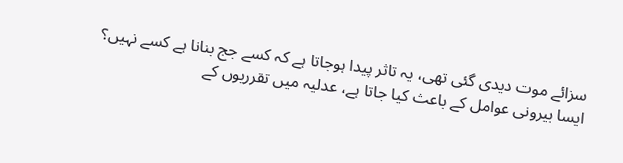سزائے موت دیدی گئی تھی، یہ تاثر پیدا ہوجاتا ہے کہ کسے جج بنانا ہے کسے نہیں؟ ایسا بیرونی عوامل کے باعث کیا جاتا ہے، عدلیہ میں تقرریوں کے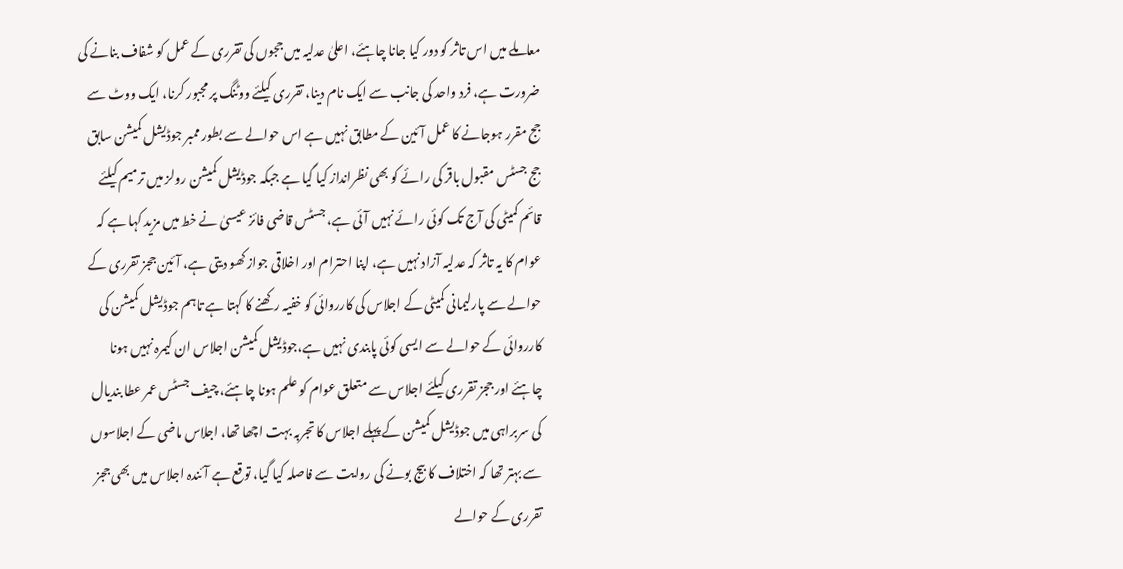معاملے میں اس تاثر کو دور کیا جانا چاہئے، اعلیٰ عدلیہ میں ججوں کی تقرری کے عمل کو شفاف بنانے کی ضرورت ہے، فرد واحد کی جانب سے ایک نام دینا، تقرری کیلئے ووٹنگ پر مجبور کرنا، ایک ووٹ سے جج مقرر ہوجانے کا عمل آئین کے مطابق نہیں ہے اس حوالے سے بطور ممبر جوڈیشل کمیشن سابق جج جسٹس مقبول باقر کی رائے کو بھی نظرانداز کیا گیا ہے جبکہ جوڈیشل کمیشن رولز میں ترمیم کیلئے قائم کمیٹی کی آج تک کوئی رائے نہیں آئی ہے، جسٹس قاضی فائز عیسیٰ نے خط میں مزید کہا ہے کہ عوام کا یہ تاثر کہ عدلیہ آزاد نہیں ہے، اپنا احترام اور اخلاقی جواز کھو دیتی ہے، آئین ججز تقرری کے حوالے سے پارلیمانی کمیٹی کے اجلاس کی کارروائی کو خفیہ رکھنے کا کہتا ہے تاہم جوڈیشل کمیشن کی کارروائی کے حوالے سے ایسی کوئی پابندی نہیں ہے،جوڈیشل کمیشن اجلاس ان کیمرہ نہیں ہونا چاہئے اور ججز تقرری کیلئے اجلاس سے متعلق عوام کو علم ہونا چاہئے، چیف جسٹس عمر عطا بندیال کی سربراہی میں جوڈیشل کمیشن کے پہلے اجلاس کا تجربہ بہت اچھا تھا، اجلاس ماضی کے اجلاسوں سے بہتر تھا کہ اختلاف کا بیج بونے کی روایت سے فاصلہ کیا گیا، توقع ہے آئندہ اجلاس میں بھی ججز تقرری کے حوالے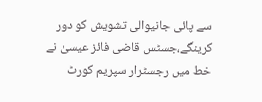سے پائی جانیوالی تشویش کو دور کرینگے،جسٹس قاضی فائز عیسیٰ نے خط میں رجسٹرار سپریم کورٹ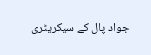جواد پال کے سیکریٹری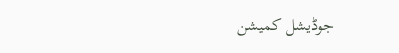جوڈیشل کمیشن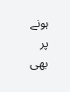ہونے پر بھی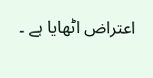اعتراض اٹھایا ہے ۔